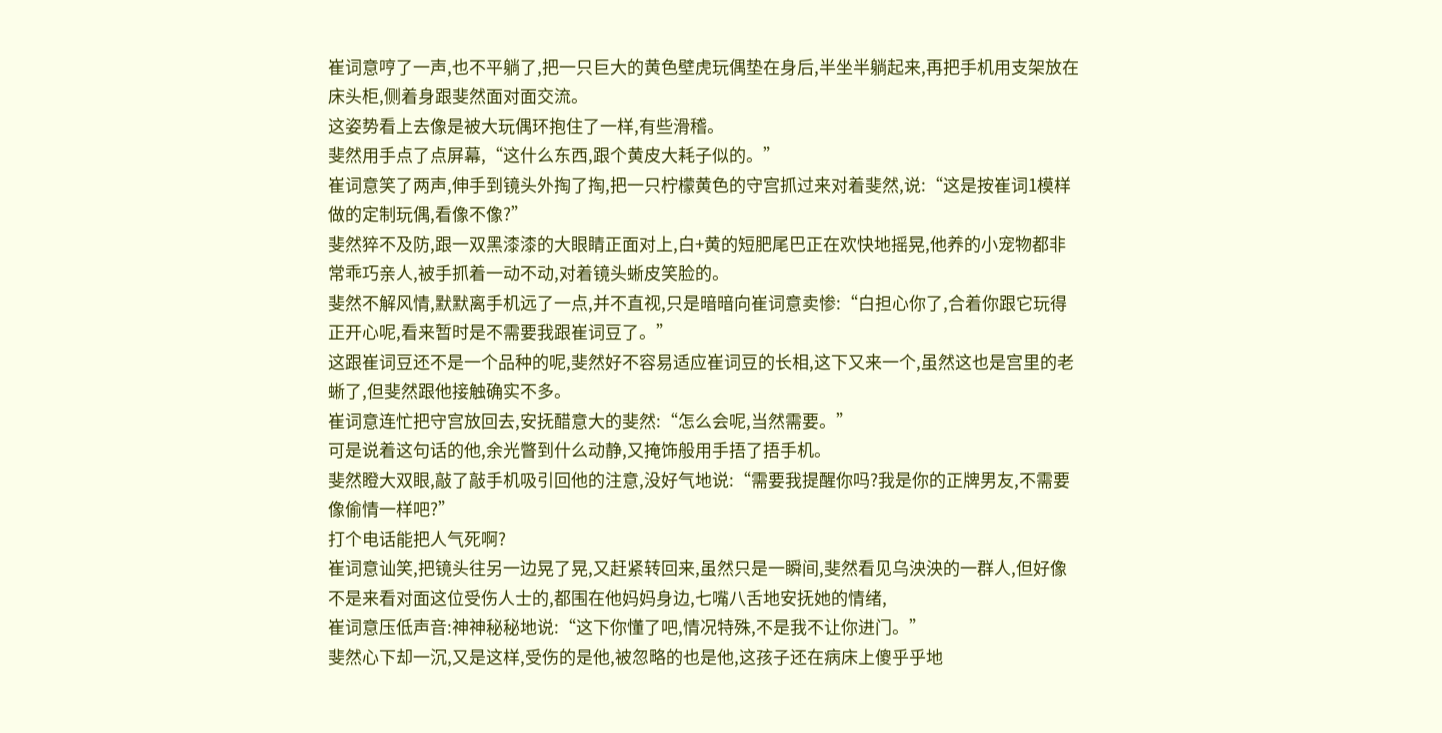崔词意哼了一声,也不平躺了,把一只巨大的黄色壁虎玩偶垫在身后,半坐半躺起来,再把手机用支架放在床头柜,侧着身跟斐然面对面交流。
这姿势看上去像是被大玩偶环抱住了一样,有些滑稽。
斐然用手点了点屏幕,“这什么东西,跟个黄皮大耗子似的。”
崔词意笑了两声,伸手到镜头外掏了掏,把一只柠檬黄色的守宫抓过来对着斐然,说:“这是按崔词1模样做的定制玩偶,看像不像?”
斐然猝不及防,跟一双黑漆漆的大眼睛正面对上,白+黄的短肥尾巴正在欢快地摇晃,他养的小宠物都非常乖巧亲人,被手抓着一动不动,对着镜头蜥皮笑脸的。
斐然不解风情,默默离手机远了一点,并不直视,只是暗暗向崔词意卖惨:“白担心你了,合着你跟它玩得正开心呢,看来暂时是不需要我跟崔词豆了。”
这跟崔词豆还不是一个品种的呢,斐然好不容易适应崔词豆的长相,这下又来一个,虽然这也是宫里的老蜥了,但斐然跟他接触确实不多。
崔词意连忙把守宫放回去,安抚醋意大的斐然:“怎么会呢,当然需要。”
可是说着这句话的他,余光瞥到什么动静,又掩饰般用手捂了捂手机。
斐然瞪大双眼,敲了敲手机吸引回他的注意,没好气地说:“需要我提醒你吗?我是你的正牌男友,不需要像偷情一样吧?”
打个电话能把人气死啊?
崔词意讪笑,把镜头往另一边晃了晃,又赶紧转回来,虽然只是一瞬间,斐然看见乌泱泱的一群人,但好像不是来看对面这位受伤人士的,都围在他妈妈身边,七嘴八舌地安抚她的情绪,
崔词意压低声音:神神秘秘地说:“这下你懂了吧,情况特殊,不是我不让你进门。”
斐然心下却一沉,又是这样,受伤的是他,被忽略的也是他,这孩子还在病床上傻乎乎地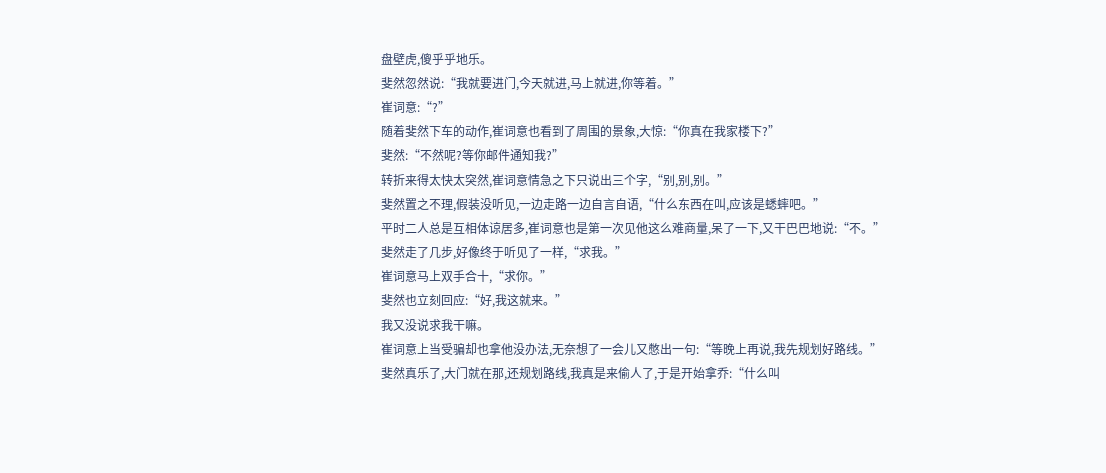盘壁虎,傻乎乎地乐。
斐然忽然说:“我就要进门,今天就进,马上就进,你等着。”
崔词意:“?”
随着斐然下车的动作,崔词意也看到了周围的景象,大惊:“你真在我家楼下?”
斐然:“不然呢?等你邮件通知我?”
转折来得太快太突然,崔词意情急之下只说出三个字,“别,别,别。”
斐然置之不理,假装没听见,一边走路一边自言自语,“什么东西在叫,应该是蟋蟀吧。”
平时二人总是互相体谅居多,崔词意也是第一次见他这么难商量,呆了一下,又干巴巴地说:“不。”
斐然走了几步,好像终于听见了一样,“求我。”
崔词意马上双手合十,“求你。”
斐然也立刻回应:“好,我这就来。”
我又没说求我干嘛。
崔词意上当受骗却也拿他没办法,无奈想了一会儿又憋出一句:“等晚上再说,我先规划好路线。”
斐然真乐了,大门就在那,还规划路线,我真是来偷人了,于是开始拿乔:“什么叫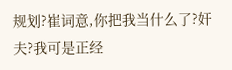规划?崔词意,你把我当什么了?奸夫?我可是正经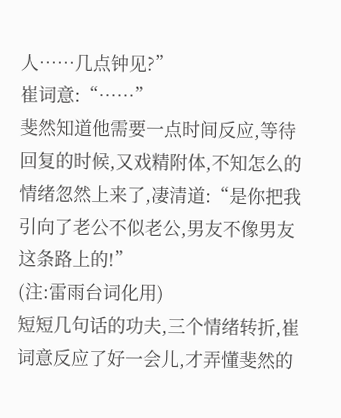人……几点钟见?”
崔词意:“……”
斐然知道他需要一点时间反应,等待回复的时候,又戏精附体,不知怎么的情绪忽然上来了,凄清道:“是你把我引向了老公不似老公,男友不像男友这条路上的!”
(注:雷雨台词化用)
短短几句话的功夫,三个情绪转折,崔词意反应了好一会儿,才弄懂斐然的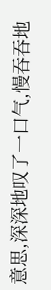意思,深深地叹了一口气,慢吞吞地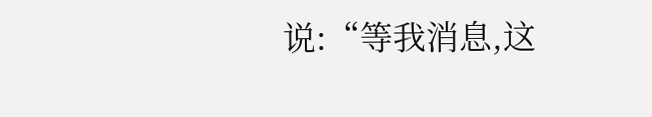说:“等我消息,这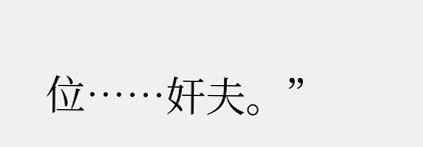位……奸夫。”